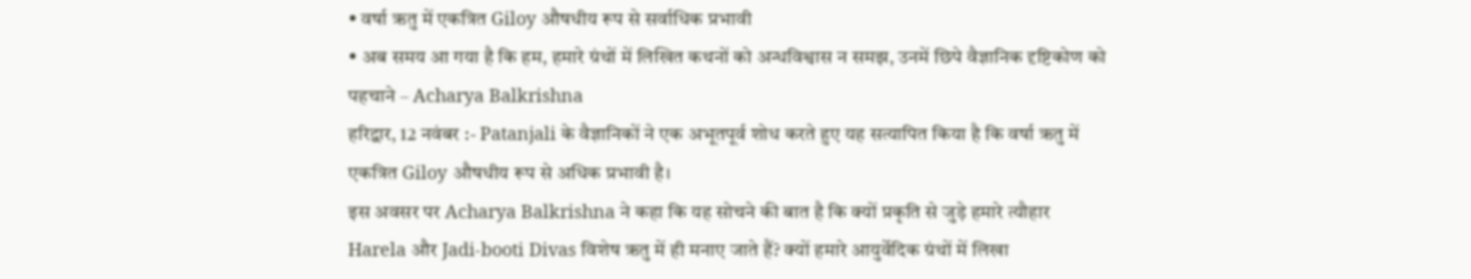• वर्षा ऋतु में एकत्रित Giloy औषधीय रूप से सर्वाधिक प्रभावी
• अब समय आ गया है कि हम, हमारे ग्रंथों में लिखित कथनों को अन्धविश्वास न समझ, उनमें छिपे वैज्ञानिक दृष्टिकोण को पहचाने – Acharya Balkrishna
हरिद्वार, 12 नवंबर :- Patanjali के वैज्ञानिकों ने एक अभूतपूर्व शोध करते हुए यह सत्यापित किया है कि वर्षा ऋतु में एकत्रित Giloy औषधीय रूप से अधिक प्रभावी है।
इस अवसर पर Acharya Balkrishna ने कहा कि यह सोचने की बात है कि क्यों प्रकृति से जुड़े हमारे त्यौहार Harela और Jadi-booti Divas विशेष ऋतु में ही मनाए जाते हैं? क्यों हमारे आयुर्वेदिक ग्रंथों में लिखा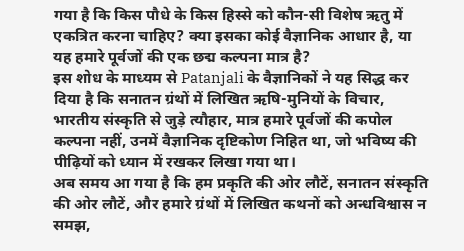गया है कि किस पौधे के किस हिस्से को कौन-सी विशेष ऋतु में एकत्रित करना चाहिए? क्या इसका कोई वैज्ञानिक आधार है, या यह हमारे पूर्वजों की एक छद्म कल्पना मात्र है?
इस शोध के माध्यम से Patanjali के वैज्ञानिकों ने यह सिद्ध कर दिया है कि सनातन ग्रंथों में लिखित ऋषि-मुनियों के विचार, भारतीय संस्कृति से जुड़े त्यौहार, मात्र हमारे पूर्वजों की कपोल कल्पना नहीं, उनमें वैज्ञानिक दृष्टिकोण निहित था, जो भविष्य की पीढ़ियों को ध्यान में रखकर लिखा गया था।
अब समय आ गया है कि हम प्रकृति की ओर लौटें, सनातन संस्कृति की ओर लौटें, और हमारे ग्रंथों में लिखित कथनों को अन्धविश्वास न समझ,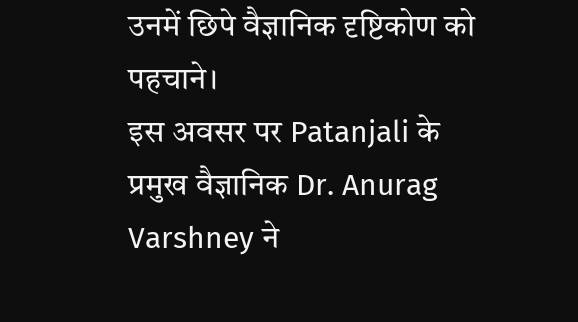उनमें छिपे वैज्ञानिक दृष्टिकोण को पहचाने।
इस अवसर पर Patanjali के प्रमुख वैज्ञानिक Dr. Anurag Varshney ने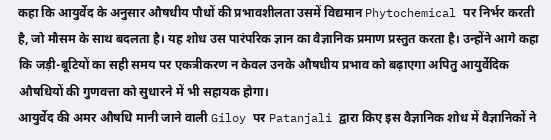कहा कि आयुर्वेद के अनुसार औषधीय पौधों की प्रभावशीलता उसमें विद्यमान Phytochemical पर निर्भर करती है, जो मौसम के साथ बदलता है। यह शोध उस पारंपरिक ज्ञान का वैज्ञानिक प्रमाण प्रस्तुत करता है। उन्होंने आगे कहा कि जड़ी-बूटियों का सही समय पर एकत्रीकरण न केवल उनके औषधीय प्रभाव को बढ़ाएगा अपितु आयुर्वेदिक औषधियों की गुणवत्ता को सुधारने में भी सहायक होगा।
आयुर्वेद की अमर औषधि मानी जाने वाली Giloy पर Patanjali द्वारा किए इस वैज्ञानिक शोध में वैज्ञानिकों ने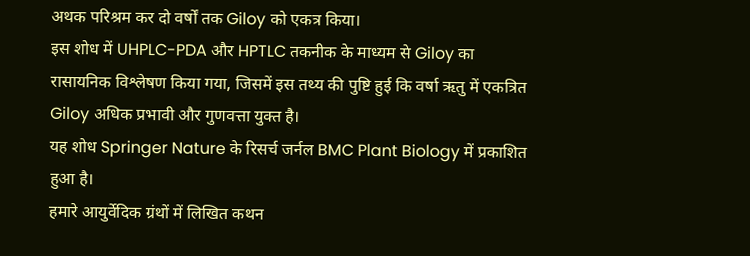अथक परिश्रम कर दो वर्षों तक Giloy को एकत्र किया।
इस शोध में UHPLC-PDA और HPTLC तकनीक के माध्यम से Giloy का रासायनिक विश्लेषण किया गया, जिसमें इस तथ्य की पुष्टि हुई कि वर्षा ऋतु में एकत्रित Giloy अधिक प्रभावी और गुणवत्ता युक्त है।
यह शोध Springer Nature के रिसर्च जर्नल BMC Plant Biology में प्रकाशित हुआ है।
हमारे आयुर्वेदिक ग्रंथों में लिखित कथन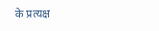के प्रत्यक्ष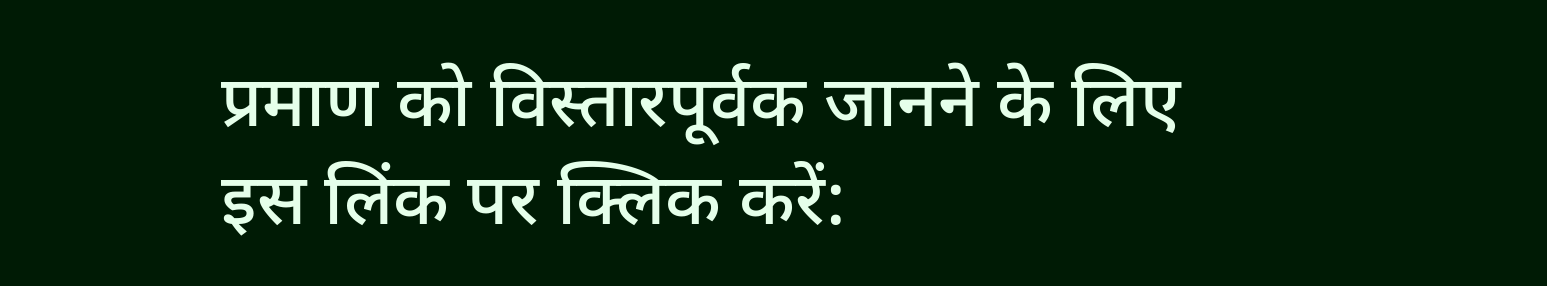प्रमाण को विस्तारपूर्वक जानने के लिए इस लिंक पर क्लिक करें: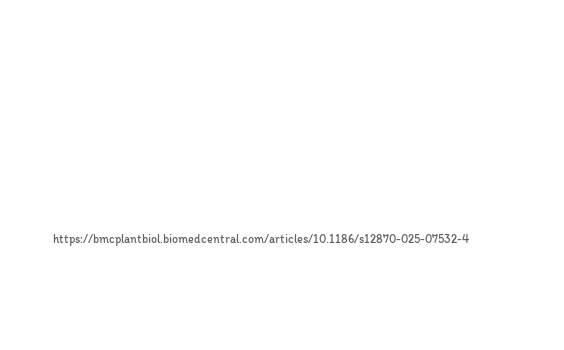https://bmcplantbiol.biomedcentral.com/articles/10.1186/s12870-025-07532-4